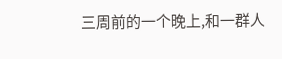三周前的一个晚上,和一群人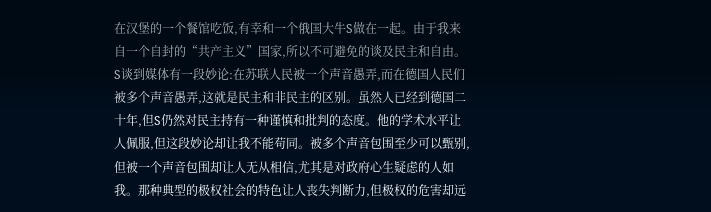在汉堡的一个餐馆吃饭,有幸和一个俄国大牛S做在一起。由于我来自一个自封的“共产主义”国家,所以不可避免的谈及民主和自由。S谈到媒体有一段妙论:在苏联人民被一个声音愚弄,而在德国人民们被多个声音愚弄,这就是民主和非民主的区别。虽然人已经到德国二十年,但S仍然对民主持有一种谨慎和批判的态度。他的学术水平让人佩服,但这段妙论却让我不能苟同。被多个声音包围至少可以甄别,但被一个声音包围却让人无从相信,尤其是对政府心生疑虑的人如我。那种典型的极权社会的特色让人丧失判断力,但极权的危害却远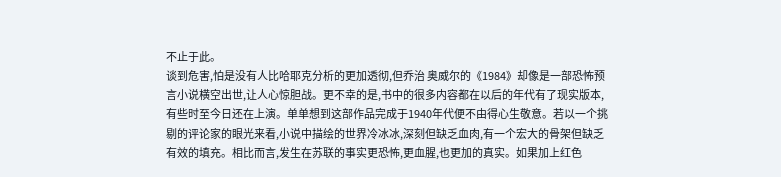不止于此。
谈到危害,怕是没有人比哈耶克分析的更加透彻,但乔治 奥威尔的《1984》却像是一部恐怖预言小说横空出世,让人心惊胆战。更不幸的是,书中的很多内容都在以后的年代有了现实版本,有些时至今日还在上演。单单想到这部作品完成于1940年代便不由得心生敬意。若以一个挑剔的评论家的眼光来看,小说中描绘的世界冷冰冰,深刻但缺乏血肉,有一个宏大的骨架但缺乏有效的填充。相比而言,发生在苏联的事实更恐怖,更血腥,也更加的真实。如果加上红色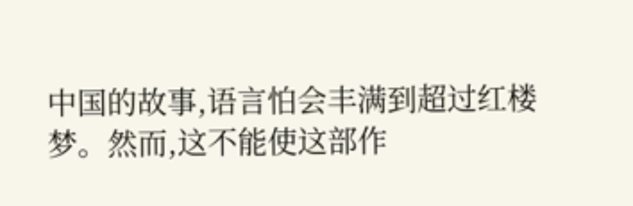中国的故事,语言怕会丰满到超过红楼梦。然而,这不能使这部作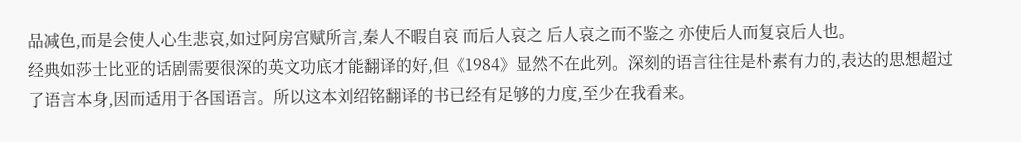品减色,而是会使人心生悲哀,如过阿房宫赋所言,秦人不暇自哀 而后人哀之 后人哀之而不鉴之 亦使后人而复哀后人也。
经典如莎士比亚的话剧需要很深的英文功底才能翻译的好,但《1984》显然不在此列。深刻的语言往往是朴素有力的,表达的思想超过了语言本身,因而适用于各国语言。所以这本刘绍铭翻译的书已经有足够的力度,至少在我看来。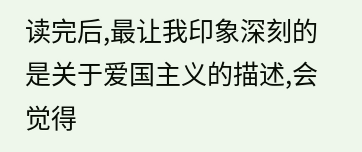读完后,最让我印象深刻的是关于爱国主义的描述,会觉得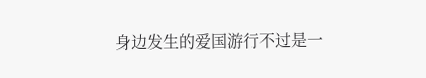身边发生的爱国游行不过是一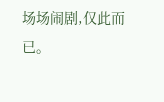场场闹剧,仅此而已。